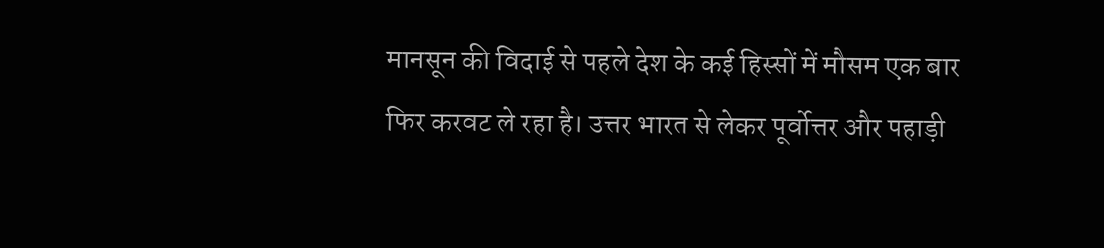मानसून की विदाई से पहले देश के कई हिस्सों में मौसम एक बार फिर करवट ले रहा है। उत्तर भारत से लेकर पूर्वोत्तर और पहाड़ी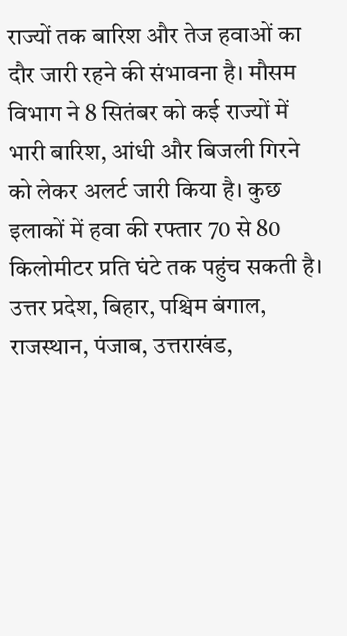राज्यों तक बारिश और तेज हवाओं का दौर जारी रहने की संभावना है। मौसम विभाग ने 8 सितंबर को कई राज्यों में भारी बारिश, आंधी और बिजली गिरने को लेकर अलर्ट जारी किया है। कुछ इलाकों में हवा की रफ्तार 70 से 80 किलोमीटर प्रति घंटे तक पहुंच सकती है।
उत्तर प्रदेश, बिहार, पश्चिम बंगाल, राजस्थान, पंजाब, उत्तराखंड,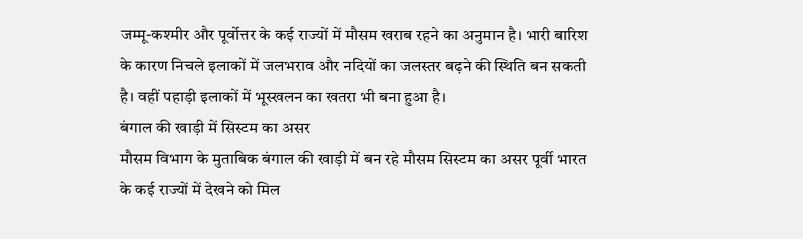जम्मू-कश्मीर और पूर्वोत्तर के कई राज्यों में मौसम खराब रहने का अनुमान है। भारी बारिश के कारण निचले इलाकों में जलभराव और नदियों का जलस्तर बढ़ने की स्थिति बन सकती है। वहीं पहाड़ी इलाकों में भूस्खलन का खतरा भी बना हुआ है।
बंगाल की खाड़ी में सिस्टम का असर
मौसम विभाग के मुताबिक बंगाल की खाड़ी में बन रहे मौसम सिस्टम का असर पूर्वी भारत के कई राज्यों में देखने को मिल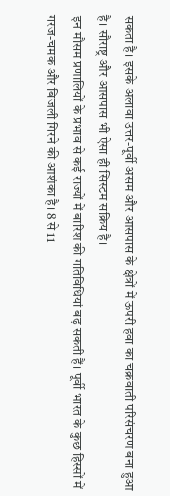सकता है। इसके अलावा उत्तर-पूर्वी असम और आसपास के क्षेत्रों में ऊपरी हवा का चक्रवाती परिसंचरण बना हुआ है। सौराष्ट्र और आसपास भी ऐसा ही सिस्टम सक्रिय है।
इन मौसम प्रणालियों के प्रभाव से कई राज्यों में बारिश की गतिविधियां बढ़ सकती हैं। पूर्वी भारत के कुछ हिस्सों में गरज-चमक और बिजली गिरने की आशंका है। 8 से 11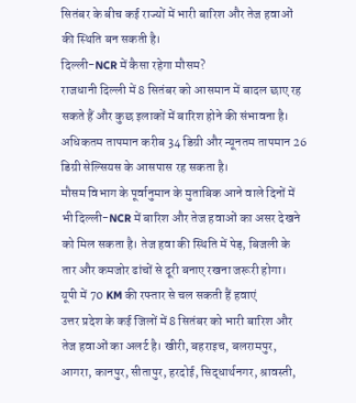सितंबर के बीच कई राज्यों में भारी बारिश और तेज हवाओं की स्थिति बन सकती है।
दिल्ली-NCR में कैसा रहेगा मौसम?
राजधानी दिल्ली में 8 सितंबर को आसमान में बादल छाए रह सकते हैं और कुछ इलाकों में बारिश होने की संभावना है। अधिकतम तापमान करीब 34 डिग्री और न्यूनतम तापमान 26 डिग्री सेल्सियस के आसपास रह सकता है।
मौसम विभाग के पूर्वानुमान के मुताबिक आने वाले दिनों में भी दिल्ली-NCR में बारिश और तेज हवाओं का असर देखने को मिल सकता है। तेज हवा की स्थिति में पेड़, बिजली के तार और कमजोर ढांचों से दूरी बनाए रखना जरूरी होगा।
यूपी में 70 KM की रफ्तार से चल सकती हैं हवाएं
उत्तर प्रदेश के कई जिलों में 8 सितंबर को भारी बारिश और तेज हवाओं का अलर्ट है। खीरी, बहराइच, बलरामपुर, आगरा, कानपुर, सीतापुर, हरदोई, सिद्धार्थनगर, श्रावस्ती,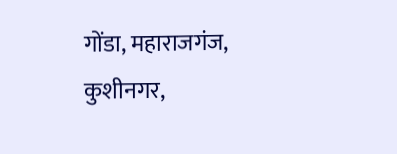गोंडा, महाराजगंज, कुशीनगर,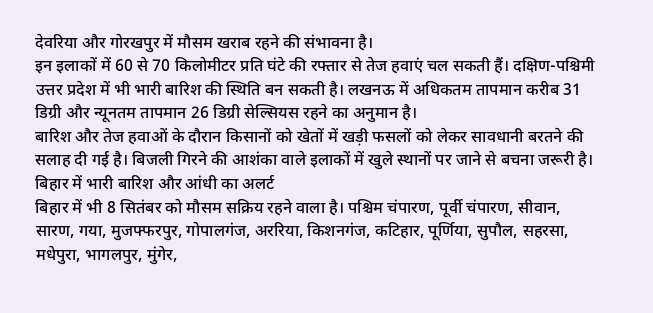देवरिया और गोरखपुर में मौसम खराब रहने की संभावना है।
इन इलाकों में 60 से 70 किलोमीटर प्रति घंटे की रफ्तार से तेज हवाएं चल सकती हैं। दक्षिण-पश्चिमी उत्तर प्रदेश में भी भारी बारिश की स्थिति बन सकती है। लखनऊ में अधिकतम तापमान करीब 31 डिग्री और न्यूनतम तापमान 26 डिग्री सेल्सियस रहने का अनुमान है।
बारिश और तेज हवाओं के दौरान किसानों को खेतों में खड़ी फसलों को लेकर सावधानी बरतने की सलाह दी गई है। बिजली गिरने की आशंका वाले इलाकों में खुले स्थानों पर जाने से बचना जरूरी है।
बिहार में भारी बारिश और आंधी का अलर्ट
बिहार में भी 8 सितंबर को मौसम सक्रिय रहने वाला है। पश्चिम चंपारण, पूर्वी चंपारण, सीवान, सारण, गया, मुजफ्फरपुर, गोपालगंज, अररिया, किशनगंज, कटिहार, पूर्णिया, सुपौल, सहरसा, मधेपुरा, भागलपुर, मुंगेर,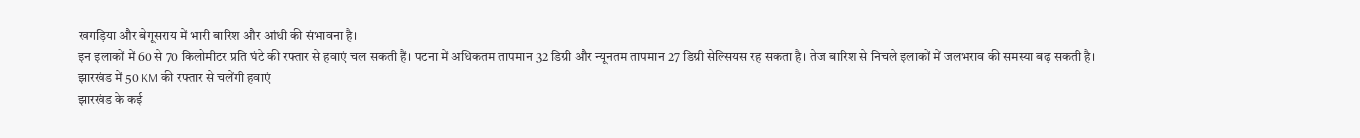खगड़िया और बेगूसराय में भारी बारिश और आंधी की संभावना है।
इन इलाकों में 60 से 70 किलोमीटर प्रति घंटे की रफ्तार से हवाएं चल सकती हैं। पटना में अधिकतम तापमान 32 डिग्री और न्यूनतम तापमान 27 डिग्री सेल्सियस रह सकता है। तेज बारिश से निचले इलाकों में जलभराव की समस्या बढ़ सकती है।
झारखंड में 50 KM की रफ्तार से चलेंगी हवाएं
झारखंड के कई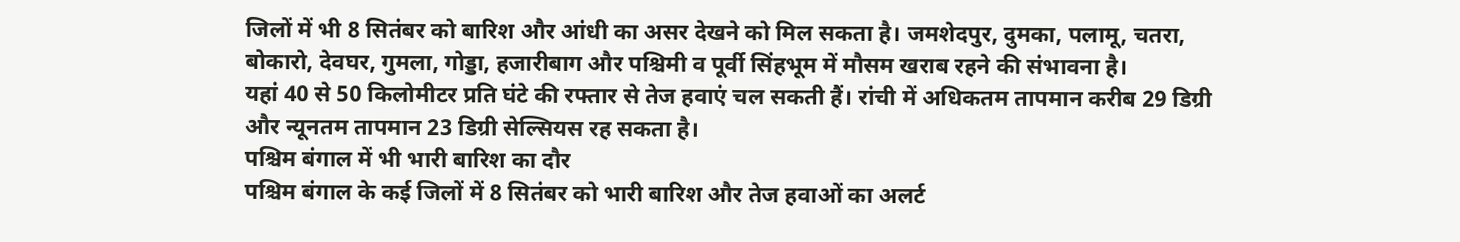जिलों में भी 8 सितंबर को बारिश और आंधी का असर देखने को मिल सकता है। जमशेदपुर, दुमका, पलामू, चतरा, बोकारो, देवघर, गुमला, गोड्डा, हजारीबाग और पश्चिमी व पूर्वी सिंहभूम में मौसम खराब रहने की संभावना है।
यहां 40 से 50 किलोमीटर प्रति घंटे की रफ्तार से तेज हवाएं चल सकती हैं। रांची में अधिकतम तापमान करीब 29 डिग्री और न्यूनतम तापमान 23 डिग्री सेल्सियस रह सकता है।
पश्चिम बंगाल में भी भारी बारिश का दौर
पश्चिम बंगाल के कई जिलों में 8 सितंबर को भारी बारिश और तेज हवाओं का अलर्ट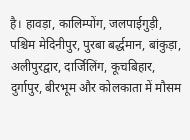है। हावड़ा, कालिम्पोंग, जलपाईगुड़ी, पश्चिम मेदिनीपुर, पुरबा बर्द्धमान, बांकुड़ा, अलीपुरद्वार, दार्जिलिंग, कूचबिहार, दुर्गापुर, बीरभूम और कोलकाता में मौसम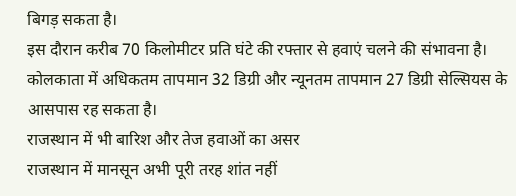बिगड़ सकता है।
इस दौरान करीब 70 किलोमीटर प्रति घंटे की रफ्तार से हवाएं चलने की संभावना है। कोलकाता में अधिकतम तापमान 32 डिग्री और न्यूनतम तापमान 27 डिग्री सेल्सियस के आसपास रह सकता है।
राजस्थान में भी बारिश और तेज हवाओं का असर
राजस्थान में मानसून अभी पूरी तरह शांत नहीं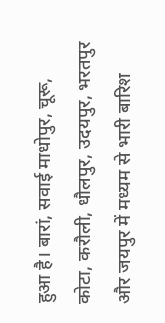हुआ है। बारां, सवाई माधोपुर, चूरू, कोटा, करौली, धौलपुर, उदयपुर, भरतपुर और जयपुर में मध्यम से भारी बारिश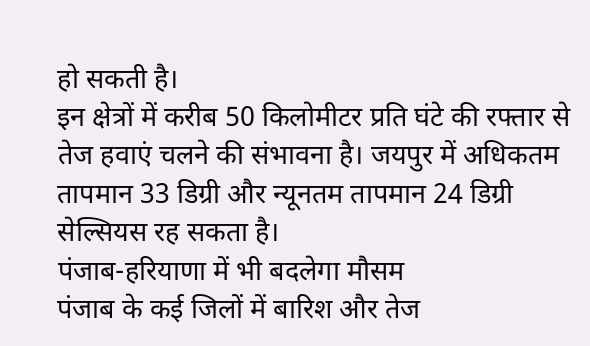हो सकती है।
इन क्षेत्रों में करीब 50 किलोमीटर प्रति घंटे की रफ्तार से तेज हवाएं चलने की संभावना है। जयपुर में अधिकतम तापमान 33 डिग्री और न्यूनतम तापमान 24 डिग्री सेल्सियस रह सकता है।
पंजाब-हरियाणा में भी बदलेगा मौसम
पंजाब के कई जिलों में बारिश और तेज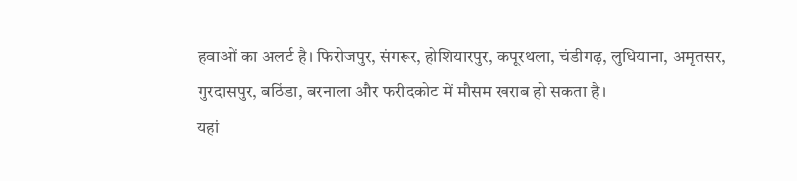हवाओं का अलर्ट है। फिरोजपुर, संगरूर, होशियारपुर, कपूरथला, चंडीगढ़, लुधियाना, अमृतसर, गुरदासपुर, बठिंडा, बरनाला और फरीदकोट में मौसम खराब हो सकता है।
यहां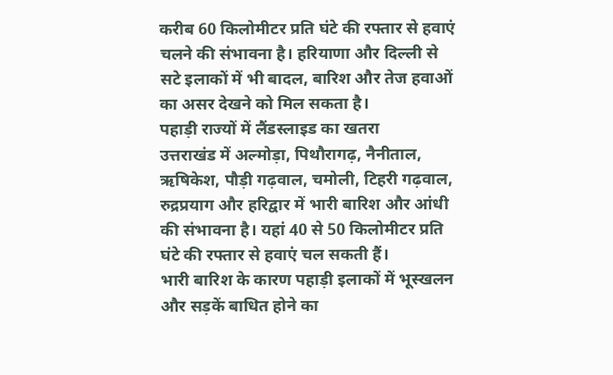करीब 60 किलोमीटर प्रति घंटे की रफ्तार से हवाएं चलने की संभावना है। हरियाणा और दिल्ली से सटे इलाकों में भी बादल, बारिश और तेज हवाओं का असर देखने को मिल सकता है।
पहाड़ी राज्यों में लैंडस्लाइड का खतरा
उत्तराखंड में अल्मोड़ा, पिथौरागढ़, नैनीताल, ऋषिकेश, पौड़ी गढ़वाल, चमोली, टिहरी गढ़वाल, रुद्रप्रयाग और हरिद्वार में भारी बारिश और आंधी की संभावना है। यहां 40 से 50 किलोमीटर प्रति घंटे की रफ्तार से हवाएं चल सकती हैं।
भारी बारिश के कारण पहाड़ी इलाकों में भूस्खलन और सड़कें बाधित होने का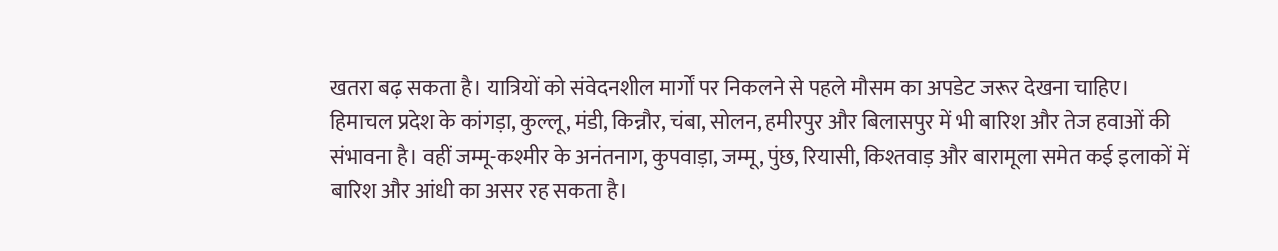खतरा बढ़ सकता है। यात्रियों को संवेदनशील मार्गों पर निकलने से पहले मौसम का अपडेट जरूर देखना चाहिए।
हिमाचल प्रदेश के कांगड़ा, कुल्लू, मंडी, किन्नौर, चंबा, सोलन, हमीरपुर और बिलासपुर में भी बारिश और तेज हवाओं की संभावना है। वहीं जम्मू-कश्मीर के अनंतनाग, कुपवाड़ा, जम्मू, पुंछ, रियासी, किश्तवाड़ और बारामूला समेत कई इलाकों में बारिश और आंधी का असर रह सकता है।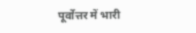पूर्वोत्तर में भारी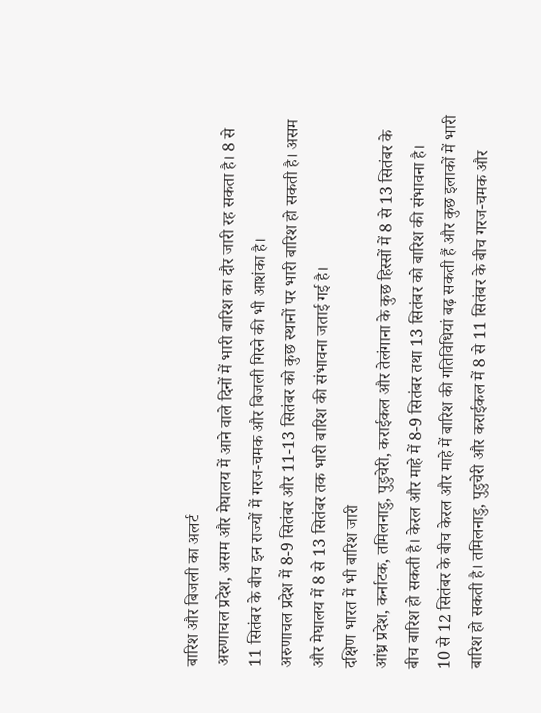बारिश और बिजली का अलर्ट
अरुणाचल प्रदेश, असम और मेघालय में आने वाले दिनों में भारी बारिश का दौर जारी रह सकता है। 8 से 11 सितंबर के बीच इन राज्यों में गरज-चमक और बिजली गिरने की भी आशंका है।
अरुणाचल प्रदेश में 8-9 सितंबर और 11-13 सितंबर को कुछ स्थानों पर भारी बारिश हो सकती है। असम और मेघालय में 8 से 13 सितंबर तक भारी बारिश की संभावना जताई गई है।
दक्षिण भारत में भी बारिश जारी
आंध्र प्रदेश, कर्नाटक, तमिलनाडु, पुडुचेरी, कराईकल और तेलंगाना के कुछ हिस्सों में 8 से 13 सितंबर के बीच बारिश हो सकती है। केरल और माहे में 8-9 सितंबर तथा 13 सितंबर को बारिश की संभावना है।
10 से 12 सितंबर के बीच केरल और माहे में बारिश की गतिविधियां बढ़ सकती हैं और कुछ इलाकों में भारी बारिश हो सकती है। तमिलनाडु, पुडुचेरी और कराईकल में 8 से 11 सितंबर के बीच गरज-चमक और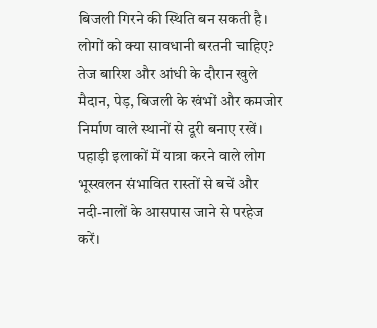बिजली गिरने की स्थिति बन सकती है।
लोगों को क्या सावधानी बरतनी चाहिए?
तेज बारिश और आंधी के दौरान खुले मैदान, पेड़, बिजली के खंभों और कमजोर निर्माण वाले स्थानों से दूरी बनाए रखें। पहाड़ी इलाकों में यात्रा करने वाले लोग भूस्खलन संभावित रास्तों से बचें और नदी-नालों के आसपास जाने से परहेज करें।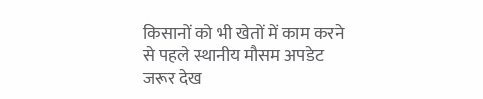किसानों को भी खेतों में काम करने से पहले स्थानीय मौसम अपडेट जरूर देख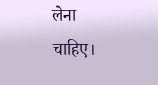लेना चाहिए।